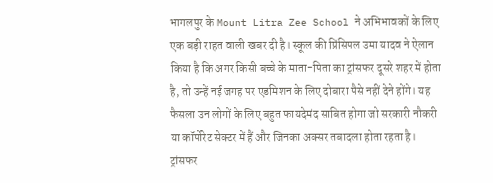भागलपुर के Mount Litra Zee School ने अभिभावकों के लिए एक बड़ी राहत वाली खबर दी है। स्कूल की प्रिंसिपल उमा यादव ने ऐलान किया है कि अगर किसी बच्चे के माता-पिता का ट्रांसफर दूसरे शहर में होता है, तो उन्हें नई जगह पर एडमिशन के लिए दोबारा पैसे नहीं देने होंगे। यह फैसला उन लोगों के लिए बहुत फायदेमंद साबित होगा जो सरकारी नौकरी या कॉर्पोरेट सेक्टर में हैं और जिनका अक्सर तबादला होता रहता है।
ट्रांसफर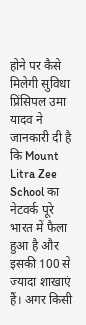होने पर कैसे मिलेगी सुविधा
प्रिंसिपल उमा यादव ने जानकारी दी है कि Mount Litra Zee School का नेटवर्क पूरे भारत में फैला हुआ है और इसकी 100 से ज्यादा शाखाएं हैं। अगर किसी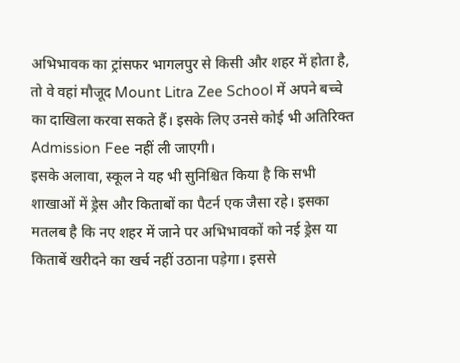अभिभावक का ट्रांसफर भागलपुर से किसी और शहर में होता है, तो वे वहां मौजूद Mount Litra Zee School में अपने बच्चे का दाखिला करवा सकते हैं। इसके लिए उनसे कोई भी अतिरिक्त Admission Fee नहीं ली जाएगी।
इसके अलावा, स्कूल ने यह भी सुनिश्चित किया है कि सभी शाखाओं में ड्रेस और किताबों का पैटर्न एक जैसा रहे। इसका मतलब है कि नए शहर में जाने पर अभिभावकों को नई ड्रेस या किताबें खरीदने का खर्च नहीं उठाना पड़ेगा। इससे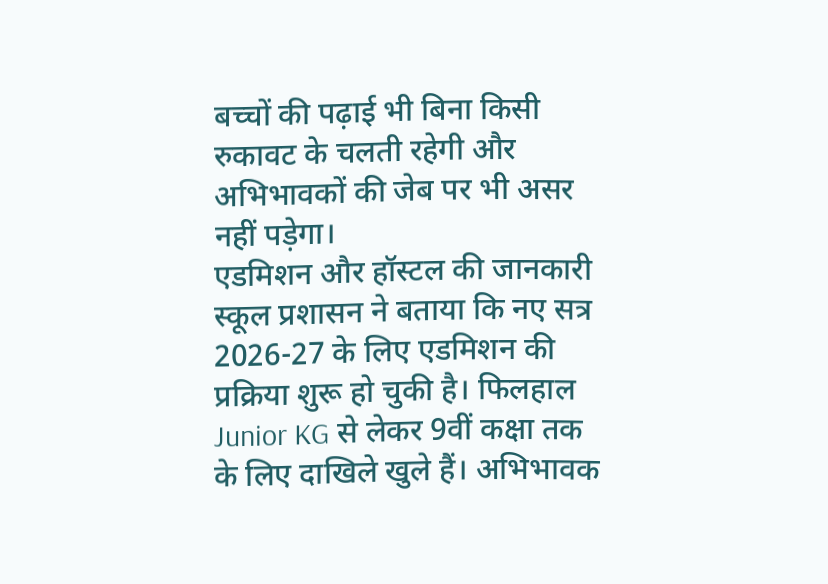बच्चों की पढ़ाई भी बिना किसी रुकावट के चलती रहेगी और अभिभावकों की जेब पर भी असर नहीं पड़ेगा।
एडमिशन और हॉस्टल की जानकारी
स्कूल प्रशासन ने बताया कि नए सत्र 2026-27 के लिए एडमिशन की प्रक्रिया शुरू हो चुकी है। फिलहाल Junior KG से लेकर 9वीं कक्षा तक के लिए दाखिले खुले हैं। अभिभावक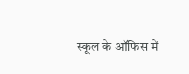स्कूल के ऑफिस में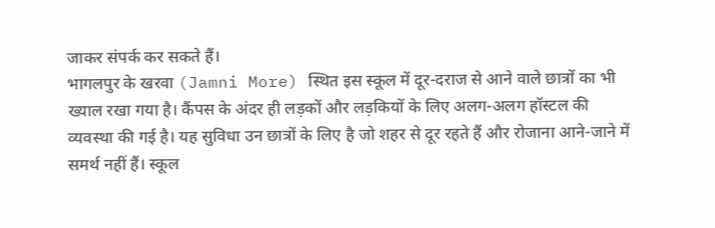जाकर संपर्क कर सकते हैं।
भागलपुर के खरवा (Jamni More) स्थित इस स्कूल में दूर-दराज से आने वाले छात्रों का भी ख्याल रखा गया है। कैंपस के अंदर ही लड़कों और लड़कियों के लिए अलग-अलग हॉस्टल की व्यवस्था की गई है। यह सुविधा उन छात्रों के लिए है जो शहर से दूर रहते हैं और रोजाना आने-जाने में समर्थ नहीं हैं। स्कूल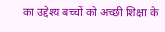का उद्देश्य बच्चों को अच्छी शिक्षा के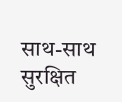साथ-साथ सुरक्षित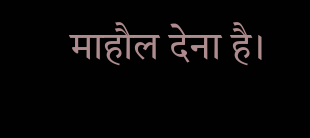माहौल देना है।